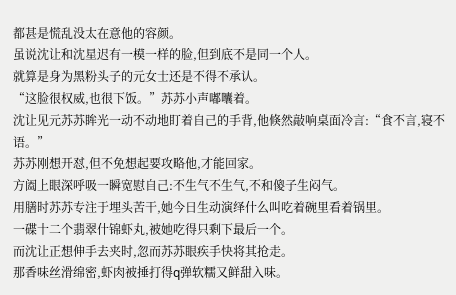都甚是慌乱没太在意他的容颜。
虽说沈让和沈星迟有一模一样的脸,但到底不是同一个人。
就算是身为黑粉头子的元女士还是不得不承认。
“这脸很权威,也很下饭。”苏苏小声嘟囔着。
沈让见元苏苏眸光一动不动地盯着自己的手背,他倏然敲响桌面冷言:“食不言,寝不语。”
苏苏刚想开怼,但不免想起要攻略他,才能回家。
方阖上眼深呼吸一瞬宽慰自己:不生气不生气,不和傻子生闷气。
用膳时苏苏专注于埋头苦干,她今日生动演绎什么叫吃着碗里看着锅里。
一碟十二个翡翠什锦虾丸,被她吃得只剩下最后一个。
而沈让正想伸手去夹时,忽而苏苏眼疾手快将其抢走。
那香味丝滑绵密,虾肉被捶打得q弹软糯又鲜甜入味。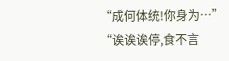“成何体统!你身为…”
“诶诶诶停,食不言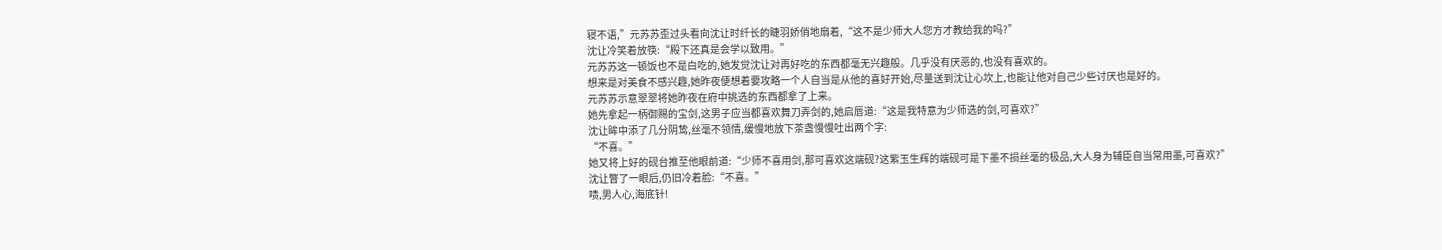寝不语,”元苏苏歪过头看向沈让时纤长的睫羽娇俏地扇着,“这不是少师大人您方才教给我的吗?”
沈让冷笑着放筷:“殿下还真是会学以致用。”
元苏苏这一顿饭也不是白吃的,她发觉沈让对再好吃的东西都毫无兴趣般。几乎没有厌恶的,也没有喜欢的。
想来是对美食不感兴趣,她昨夜便想着要攻略一个人自当是从他的喜好开始,尽量送到沈让心坎上,也能让他对自己少些讨厌也是好的。
元苏苏示意翠翠将她昨夜在府中挑选的东西都拿了上来。
她先拿起一柄御赐的宝剑,这男子应当都喜欢舞刀弄剑的,她启唇道:“这是我特意为少师选的剑,可喜欢?”
沈让眸中添了几分阴鸷,丝毫不领情,缓慢地放下茶盏慢慢吐出两个字:
“不喜。”
她又将上好的砚台推至他眼前道:“少师不喜用剑,那可喜欢这端砚?这紫玉生辉的端砚可是下墨不损丝毫的极品,大人身为辅臣自当常用墨,可喜欢?”
沈让瞥了一眼后,仍旧冷着脸:“不喜。”
啧,男人心,海底针!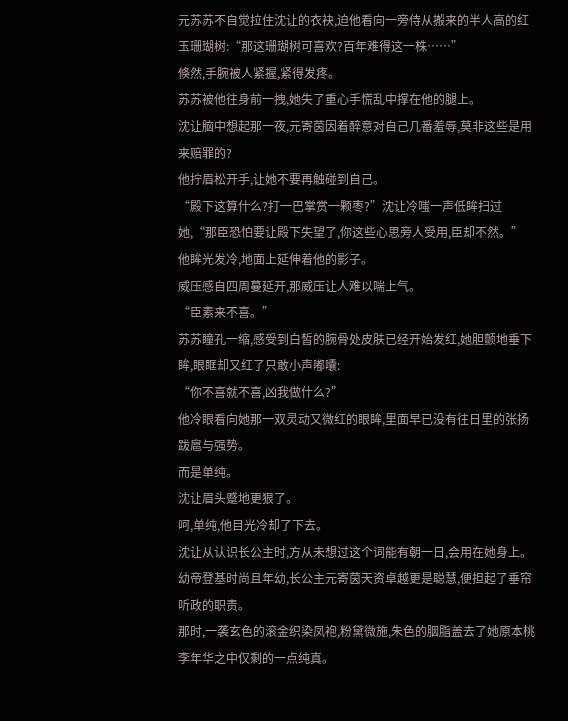元苏苏不自觉拉住沈让的衣袂,迫他看向一旁侍从搬来的半人高的红玉珊瑚树:“那这珊瑚树可喜欢?百年难得这一株……”
倏然,手腕被人紧握,紧得发疼。
苏苏被他往身前一拽,她失了重心手慌乱中撑在他的腿上。
沈让脑中想起那一夜,元寄茵因着醉意对自己几番羞辱,莫非这些是用来赔罪的?
他拧眉松开手,让她不要再触碰到自己。
“殿下这算什么?打一巴掌赏一颗枣?”沈让冷嗤一声低眸扫过她,“那臣恐怕要让殿下失望了,你这些心思旁人受用,臣却不然。”
他眸光发冷,地面上延伸着他的影子。
威压感自四周蔓延开,那威压让人难以喘上气。
“臣素来不喜。”
苏苏瞳孔一缩,感受到白皙的腕骨处皮肤已经开始发红,她胆颤地垂下眸,眼眶却又红了只敢小声嘟囔:
“你不喜就不喜,凶我做什么?”
他冷眼看向她那一双灵动又微红的眼眸,里面早已没有往日里的张扬跋扈与强势。
而是单纯。
沈让眉头蹙地更狠了。
呵,单纯,他目光冷却了下去。
沈让从认识长公主时,方从未想过这个词能有朝一日,会用在她身上。
幼帝登基时尚且年幼,长公主元寄茵天资卓越更是聪慧,便担起了垂帘听政的职责。
那时,一袭玄色的滚金织染凤袍,粉黛微施,朱色的胭脂盖去了她原本桃李年华之中仅剩的一点纯真。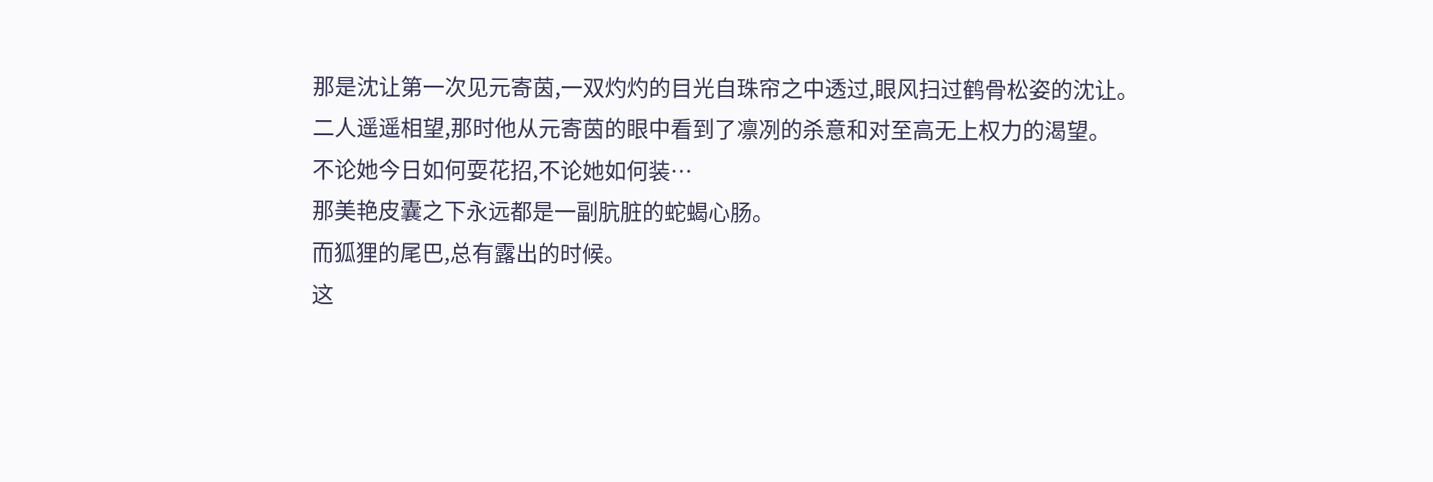那是沈让第一次见元寄茵,一双灼灼的目光自珠帘之中透过,眼风扫过鹤骨松姿的沈让。
二人遥遥相望,那时他从元寄茵的眼中看到了凛冽的杀意和对至高无上权力的渴望。
不论她今日如何耍花招,不论她如何装…
那美艳皮囊之下永远都是一副肮脏的蛇蝎心肠。
而狐狸的尾巴,总有露出的时候。
这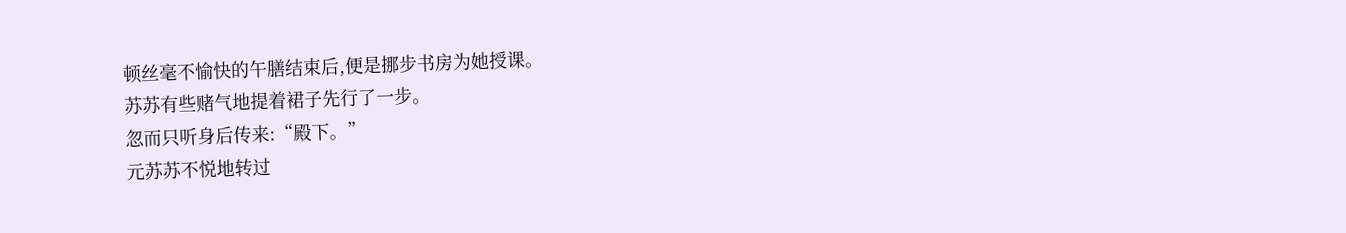顿丝毫不愉快的午膳结束后,便是挪步书房为她授课。
苏苏有些赌气地提着裙子先行了一步。
忽而只听身后传来:“殿下。”
元苏苏不悦地转过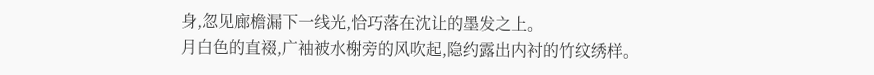身,忽见廊檐漏下一线光,恰巧落在沈让的墨发之上。
月白色的直裰,广袖被水榭旁的风吹起,隐约露出内衬的竹纹绣样。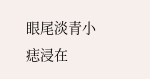眼尾淡青小痣浸在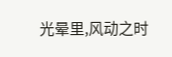光晕里,风动之时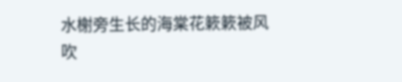水榭旁生长的海棠花簌簌被风吹